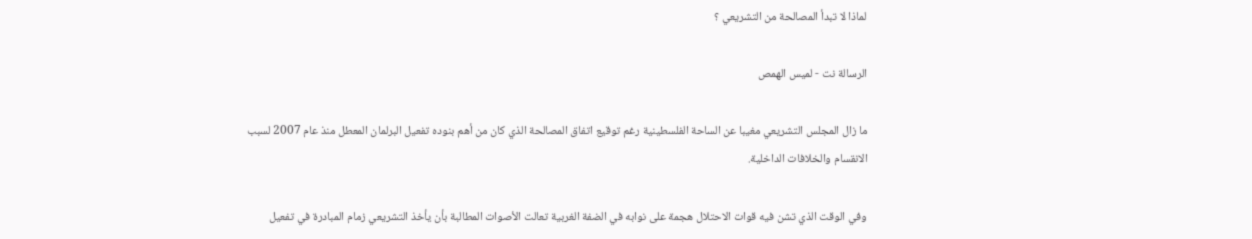لماذا لا تبدأ المصالحة من التشريعي ؟

الرسالة نت - لميس الهمص

ما زال المجلس التشريعي مغيبا عن الساحة الفلسطينية رغم توقيع اتفاق المصالحة الذي كان من أهم بنوده تفعيل البرلمان المعطل منذ عام 2007 لسبب الانقسام والخلافات الداخلية.

وفي الوقت الذي تشن فيه قوات الاحتلال هجمة على نوابه في الضفة الغربية تعالت الأصوات المطالبة بأن يأخذ التشريعي زمام المبادرة في تفعيل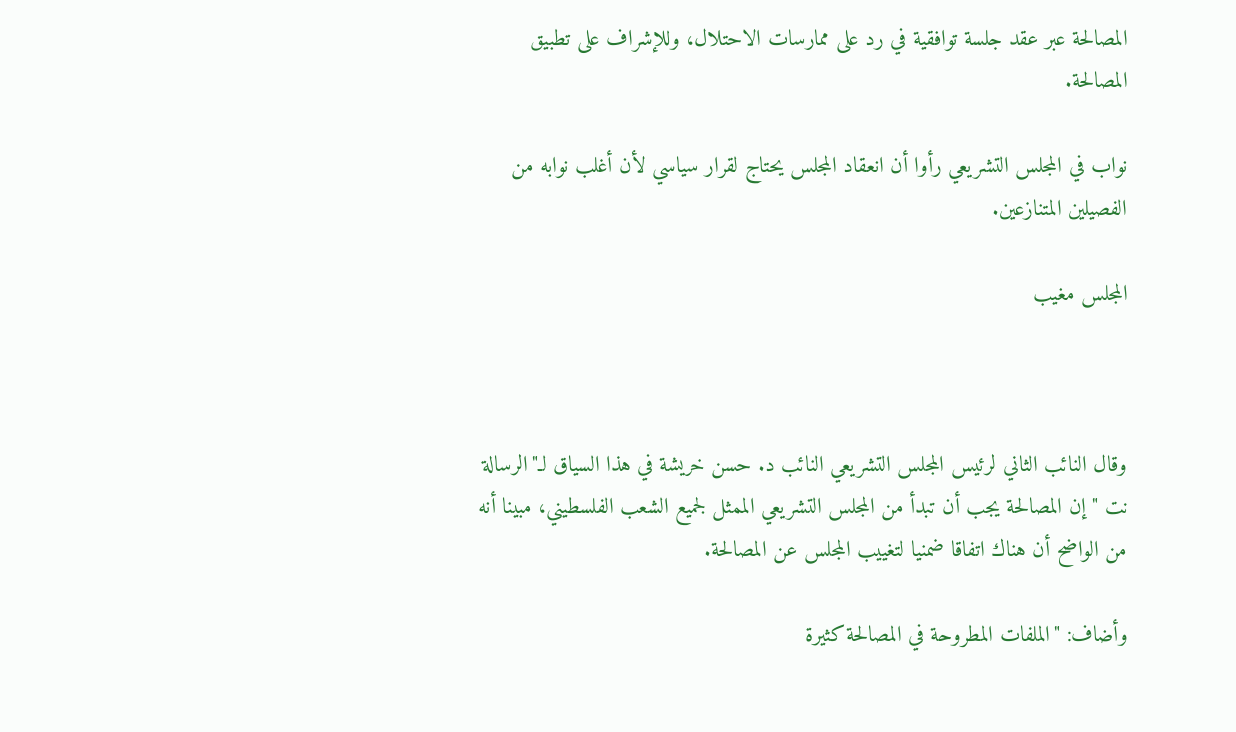المصالحة عبر عقد جلسة توافقية في رد على ممارسات الاحتلال، وللإشراف على تطبيق المصالحة.

نواب في المجلس التشريعي رأوا أن انعقاد المجلس يحتاج لقرار سياسي لأن أغلب نوابه من الفصيلين المتنازعين.

المجلس مغيب



وقال النائب الثاني لرئيس المجلس التشريعي النائب د. حسن خريشة في هذا السياق لـ"الرسالة نت " إن المصالحة يجب أن تبدأ من المجلس التشريعي الممثل لجميع الشعب الفلسطيني، مبينا أنه من الواضح أن هناك اتفاقا ضمنيا لتغييب المجلس عن المصالحة.

وأضاف: "الملفات المطروحة في المصالحة كثيرة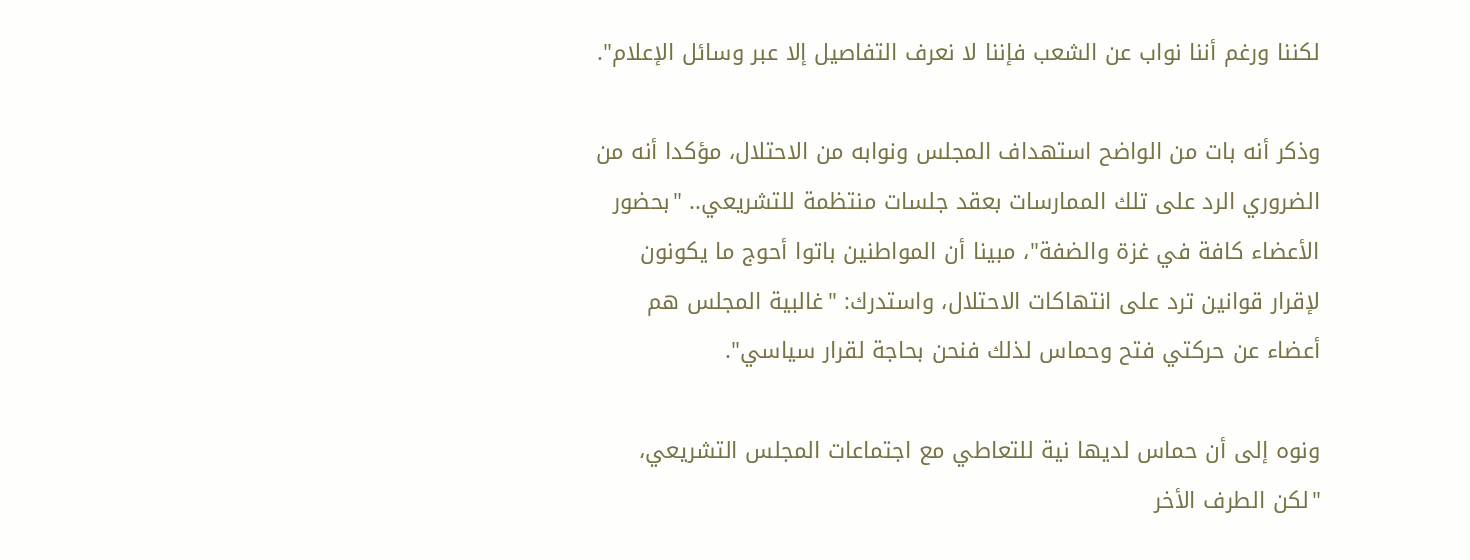لكننا ورغم أننا نواب عن الشعب فإننا لا نعرف التفاصيل إلا عبر وسائل الإعلام".

وذكر أنه بات من الواضح استهداف المجلس ونوابه من الاحتلال، مؤكدا أنه من الضروري الرد على تلك الممارسات بعقد جلسات منتظمة للتشريعي.. "بحضور الأعضاء كافة في غزة والضفة"، مبينا أن المواطنين باتوا أحوج ما يكونون لإقرار قوانين ترد على انتهاكات الاحتلال، واستدرك: "غالبية المجلس هم أعضاء عن حركتي فتح وحماس لذلك فنحن بحاجة لقرار سياسي".

ونوه إلى أن حماس لديها نية للتعاطي مع اجتماعات المجلس التشريعي، "لكن الطرف الأخر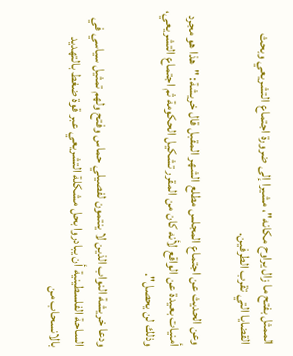الممثل بفتح ما زال يراوح مكانه"، مشيرا إلى ضرورة اجتماع التشريعي وبحث القضايا التي تقرب الطرفين.

وعن الحديث عن اجتماع المجلس مطلع الشهر المقبل قال خريشة: "هذا هو مجرد أمنيات بعيدة عن الواقع لأنه كان من المقرر تشكيل الحكومة ثم اجتماع التشريعي، وذلك لن يحصل".

ودعا خريشة النواب الذين لا ينتمون لفصيلي حماس وفتح ولهم تمثيل سياسي في الساحة الفلسطينية أن يبادروا بحل مشكلة التشريعي عبر قوة ضغط بالتهديد بالانسحاب من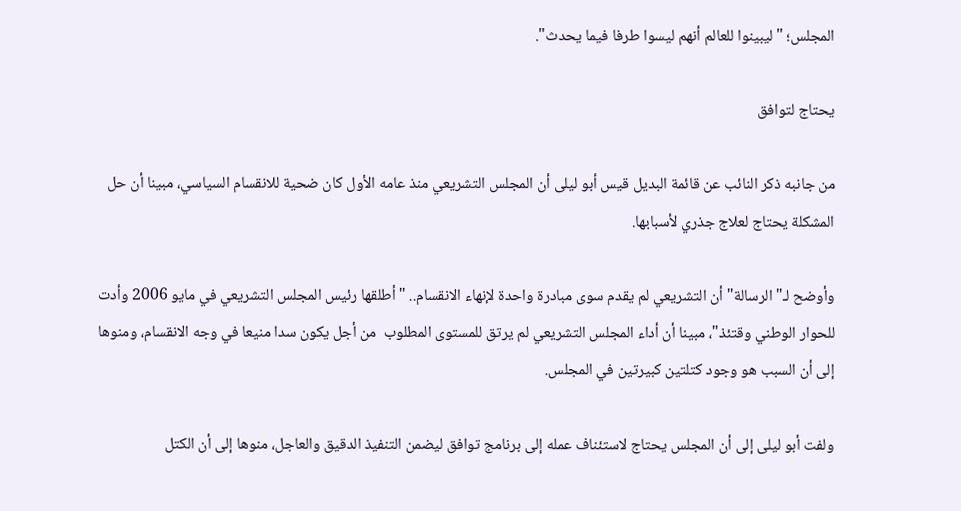المجلس؛ "ليبينوا للعالم أنهم ليسوا طرفا فيما يحدث".

يحتاج لتوافق

من جانبه ذكر النائب عن قائمة البديل قيس أبو ليلى أن المجلس التشريعي منذ عامه الأول كان ضحية للانقسام السياسي، مبينا أن حل المشكلة يحتاج لعلاج جذري لأسبابها.

وأوضح لـ"الرسالة" أن التشريعي لم يقدم سوى مبادرة واحدة لإنهاء الانقسام.. "أطلقها رئيس المجلس التشريعي في مايو 2006 وأدت للحوار الوطني وقتئذ"، مبينا أن أداء المجلس التشريعي لم يرتق للمستوى المطلوب  من أجل يكون سدا منيعا في وجه الانقسام، ومنوها إلى أن السبب هو وجود كتلتين كبيرتين في المجلس.

ولفت أبو ليلى إلى أن المجلس يحتاج لاستئناف عمله إلى برنامج توافق ليضمن التنفيذ الدقيق والعاجل، منوها إلى أن الكتل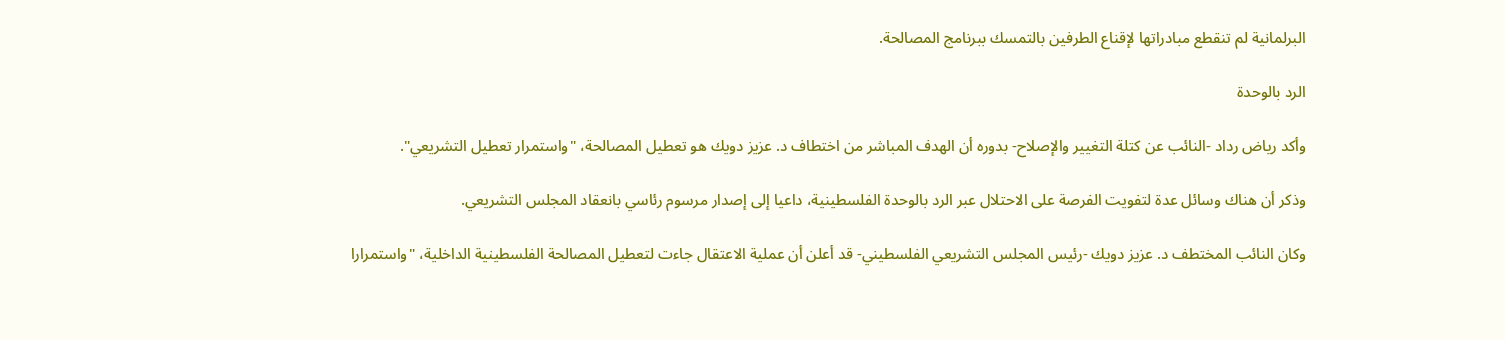البرلمانية لم تنقطع مبادراتها لإقناع الطرفين بالتمسك ببرنامج المصالحة.

الرد بالوحدة

وأكد رياض رداد -النائب عن كتلة التغيير والإصلاح- بدوره أن الهدف المباشر من اختطاف د. عزيز دويك هو تعطيل المصالحة، "واستمرار تعطيل التشريعي".

وذكر أن هناك وسائل عدة لتفويت الفرصة على الاحتلال عبر الرد بالوحدة الفلسطينية، داعيا إلى إصدار مرسوم رئاسي بانعقاد المجلس التشريعي.

وكان النائب المختطف د. عزيز دويك -رئيس المجلس التشريعي الفلسطيني- قد أعلن أن عملية الاعتقال جاءت لتعطيل المصالحة الفلسطينية الداخلية، "واستمرارا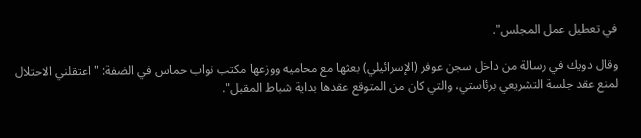في تعطيل عمل المجلس".

وقال دويك في رسالة من داخل سجن عوفر (الإسرائيلي) بعثها مع محاميه ووزعها مكتب نواب حماس في الضفة: "اعتقلني الاحتلال لمنع عقد جلسة التشريعي برئاستي، والتي كان من المتوقع عقدها بداية شباط المقبل".